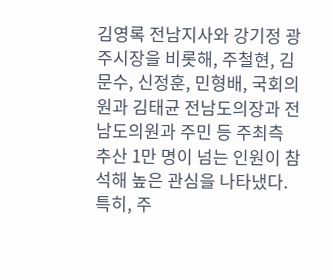김영록 전남지사와 강기정 광주시장을 비롯해, 주철현, 김문수, 신정훈, 민형배, 국회의원과 김태균 전남도의장과 전남도의원과 주민 등 주최측 추산 1만 명이 넘는 인원이 참석해 높은 관심을 나타냈다.
특히, 주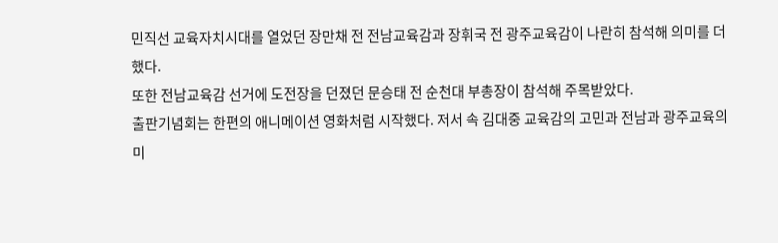민직선 교육자치시대를 열었던 장만채 전 전남교육감과 장휘국 전 광주교육감이 나란히 참석해 의미를 더했다.
또한 전남교육감 선거에 도전장을 던졌던 문승태 전 순천대 부총장이 참석해 주목받았다.
출판기념회는 한편의 애니메이션 영화처럼 시작했다. 저서 속 김대중 교육감의 고민과 전남과 광주교육의 미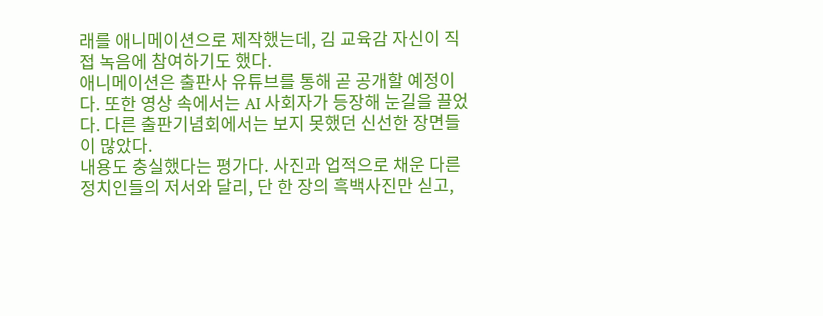래를 애니메이션으로 제작했는데, 김 교육감 자신이 직접 녹음에 참여하기도 했다.
애니메이션은 출판사 유튜브를 통해 곧 공개할 예정이다. 또한 영상 속에서는 AI 사회자가 등장해 눈길을 끌었다. 다른 출판기념회에서는 보지 못했던 신선한 장면들이 많았다.
내용도 충실했다는 평가다. 사진과 업적으로 채운 다른 정치인들의 저서와 달리, 단 한 장의 흑백사진만 싣고,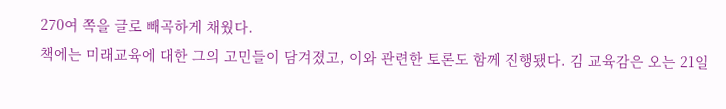270여 쪽을 글로 빼곡하게 채웠다.
책에는 미래교육에 대한 그의 고민들이 담겨졌고, 이와 관련한 토론도 함께 진행됐다. 김 교육감은 오는 21일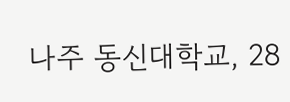나주 동신대학교, 28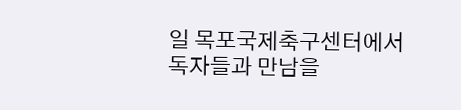일 목포국제축구센터에서 독자들과 만남을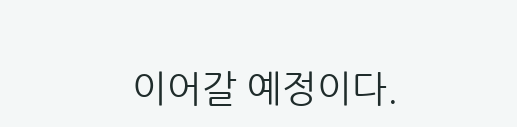이어갈 예정이다.